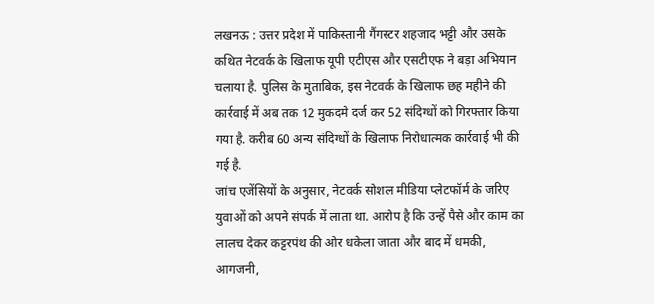लखनऊ : उत्तर प्रदेश में पाकिस्तानी गैंगस्टर शहजाद भट्टी और उसके कथित नेटवर्क के खिलाफ यूपी एटीएस और एसटीएफ ने बड़ा अभियान चलाया है. पुलिस के मुताबिक, इस नेटवर्क के खिलाफ छह महीने की कार्रवाई में अब तक 12 मुकदमे दर्ज कर 52 संदिग्धों को गिरफ्तार किया गया है. करीब 60 अन्य संदिग्धों के खिलाफ निरोधात्मक कार्रवाई भी की गई है.
जांच एजेंसियों के अनुसार, नेटवर्क सोशल मीडिया प्लेटफॉर्म के जरिए युवाओं को अपने संपर्क में लाता था. आरोप है कि उन्हें पैसे और काम का लालच देकर कट्टरपंथ की ओर धकेला जाता और बाद में धमकी, आगजनी,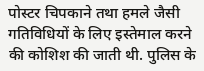पोस्टर चिपकाने तथा हमले जैसी गतिविधियों के लिए इस्तेमाल करने की कोशिश की जाती थी. पुलिस के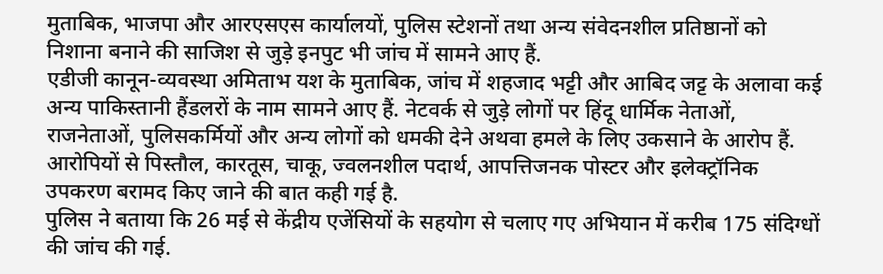मुताबिक, भाजपा और आरएसएस कार्यालयों, पुलिस स्टेशनों तथा अन्य संवेदनशील प्रतिष्ठानों को निशाना बनाने की साजिश से जुड़े इनपुट भी जांच में सामने आए हैं.
एडीजी कानून-व्यवस्था अमिताभ यश के मुताबिक, जांच में शहजाद भट्टी और आबिद जट्ट के अलावा कई अन्य पाकिस्तानी हैंडलरों के नाम सामने आए हैं. नेटवर्क से जुड़े लोगों पर हिंदू धार्मिक नेताओं, राजनेताओं, पुलिसकर्मियों और अन्य लोगों को धमकी देने अथवा हमले के लिए उकसाने के आरोप हैं. आरोपियों से पिस्तौल, कारतूस, चाकू, ज्वलनशील पदार्थ, आपत्तिजनक पोस्टर और इलेक्ट्रॉनिक उपकरण बरामद किए जाने की बात कही गई है.
पुलिस ने बताया कि 26 मई से केंद्रीय एजेंसियों के सहयोग से चलाए गए अभियान में करीब 175 संदिग्धों की जांच की गई.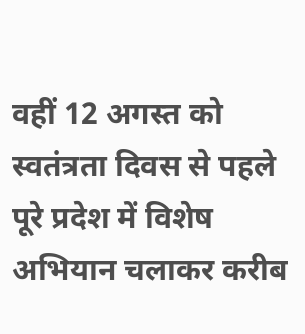वहीं 12 अगस्त को स्वतंत्रता दिवस से पहले पूरे प्रदेश में विशेष अभियान चलाकर करीब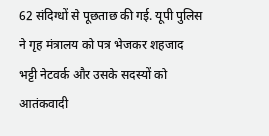62 संदिग्धों से पूछताछ की गई. यूपी पुलिस ने गृह मंत्रालय को पत्र भेजकर शहजाद भट्टी नेटवर्क और उसके सदस्यों को आतंकवादी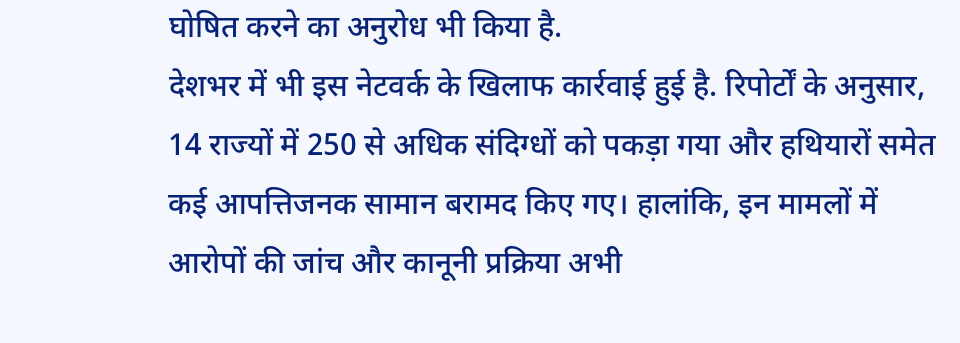घोषित करने का अनुरोध भी किया है.
देशभर में भी इस नेटवर्क के खिलाफ कार्रवाई हुई है. रिपोर्टों के अनुसार, 14 राज्यों में 250 से अधिक संदिग्धों को पकड़ा गया और हथियारों समेत कई आपत्तिजनक सामान बरामद किए गए। हालांकि, इन मामलों में आरोपों की जांच और कानूनी प्रक्रिया अभी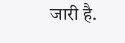जारी है.